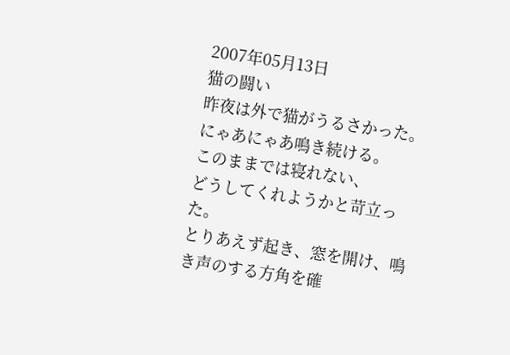2007年05月13日
猫の闘い
昨夜は外で猫がうるさかった。
にゃあにゃあ鳴き続ける。
このままでは寝れない、
どうしてくれようかと苛立った。
とりあえず起き、窓を開け、鳴き声のする方角を確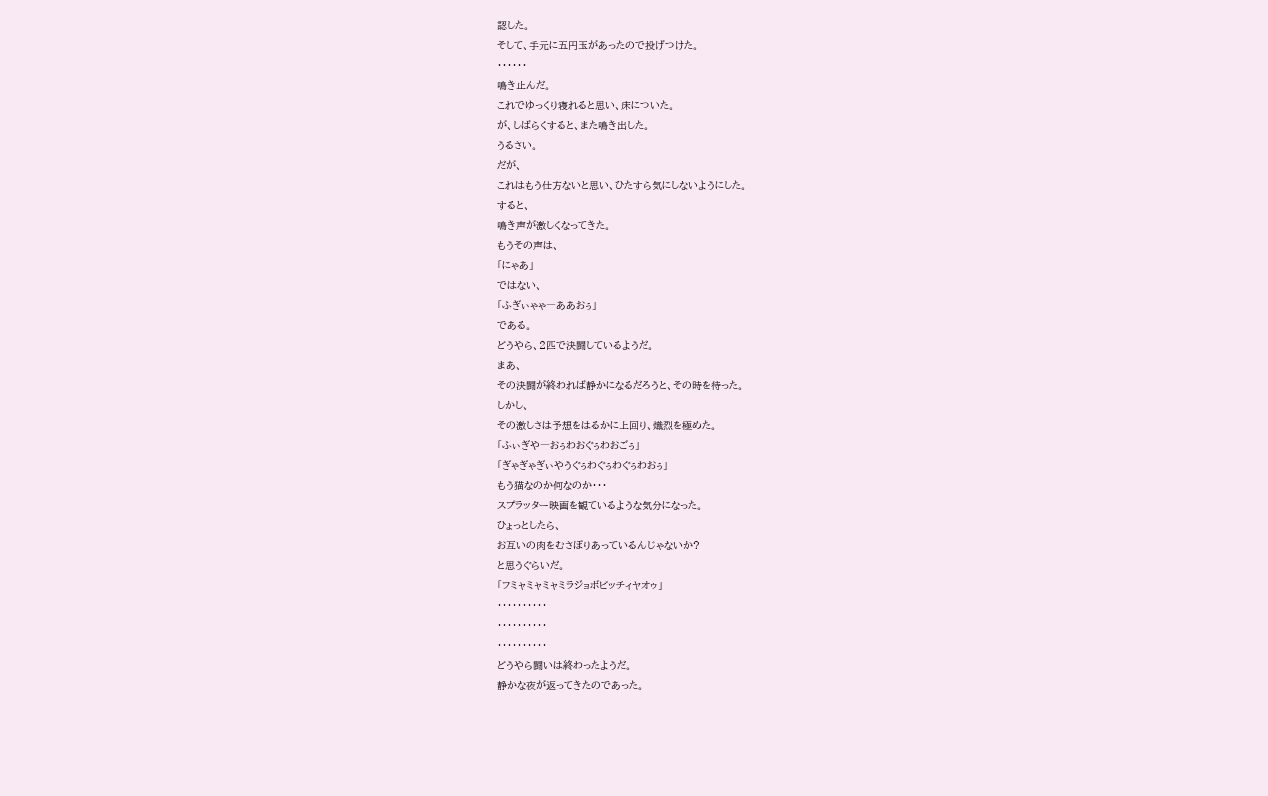認した。
そして、手元に五円玉があったので投げつけた。
・・・・・・
鳴き止んだ。
これでゆっくり寝れると思い、床についた。
が、しばらくすると、また鳴き出した。
うるさい。
だが、
これはもう仕方ないと思い、ひたすら気にしないようにした。
すると、
鳴き声が激しくなってきた。
もうその声は、
「にゃあ」
ではない、
「ふぎぃゃゃ―ああおぅ」
である。
どうやら、2匹で決闘しているようだ。
まあ、
その決闘が終われば静かになるだろうと、その時を待った。
しかし、
その激しさは予想をはるかに上回り、熾烈を極めた。
「ふぃぎや―おぅわおぐぅわおごぅ」
「ぎゃぎゃぎぃやうぐぅわぐぅわぐぅわおぅ」
もう猫なのか何なのか・・・
スプラッター映画を観ているような気分になった。
ひょっとしたら、
お互いの肉をむさぼりあっているんじゃないか?
と思うぐらいだ。
「フミャミャミャミラジョボビッチィヤオゥ」
‥‥‥‥‥
‥‥‥‥‥
‥‥‥‥‥
どうやら闘いは終わったようだ。
静かな夜が返ってきたのであった。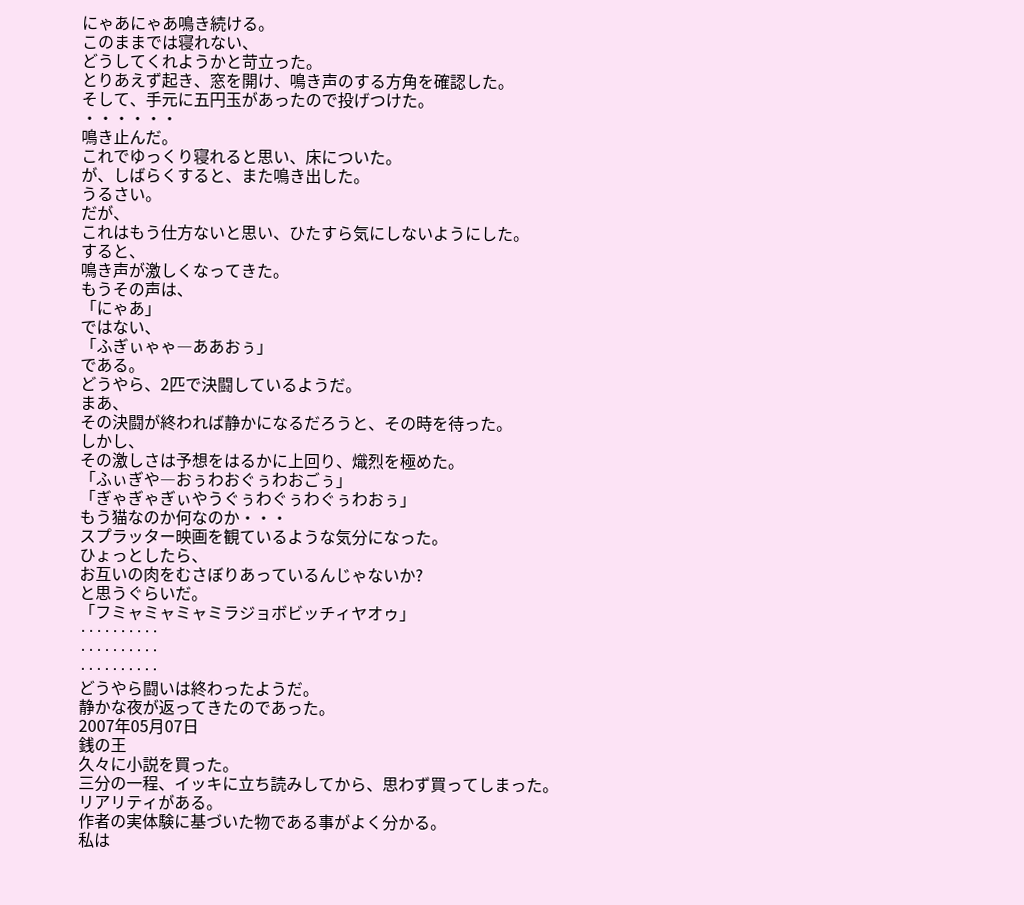にゃあにゃあ鳴き続ける。
このままでは寝れない、
どうしてくれようかと苛立った。
とりあえず起き、窓を開け、鳴き声のする方角を確認した。
そして、手元に五円玉があったので投げつけた。
・・・・・・
鳴き止んだ。
これでゆっくり寝れると思い、床についた。
が、しばらくすると、また鳴き出した。
うるさい。
だが、
これはもう仕方ないと思い、ひたすら気にしないようにした。
すると、
鳴き声が激しくなってきた。
もうその声は、
「にゃあ」
ではない、
「ふぎぃゃゃ―ああおぅ」
である。
どうやら、2匹で決闘しているようだ。
まあ、
その決闘が終われば静かになるだろうと、その時を待った。
しかし、
その激しさは予想をはるかに上回り、熾烈を極めた。
「ふぃぎや―おぅわおぐぅわおごぅ」
「ぎゃぎゃぎぃやうぐぅわぐぅわぐぅわおぅ」
もう猫なのか何なのか・・・
スプラッター映画を観ているような気分になった。
ひょっとしたら、
お互いの肉をむさぼりあっているんじゃないか?
と思うぐらいだ。
「フミャミャミャミラジョボビッチィヤオゥ」
‥‥‥‥‥
‥‥‥‥‥
‥‥‥‥‥
どうやら闘いは終わったようだ。
静かな夜が返ってきたのであった。
2007年05月07日
銭の王
久々に小説を買った。
三分の一程、イッキに立ち読みしてから、思わず買ってしまった。
リアリティがある。
作者の実体験に基づいた物である事がよく分かる。
私は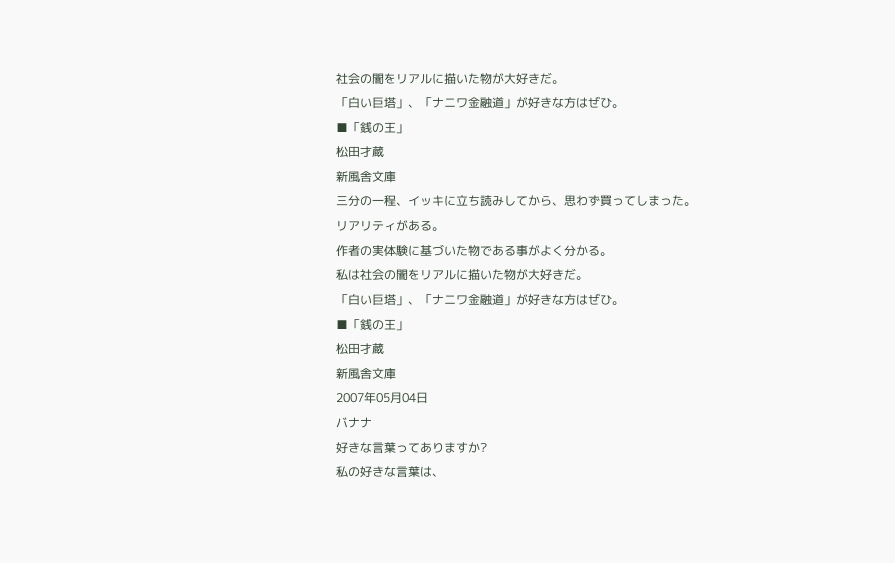社会の闇をリアルに描いた物が大好きだ。
「白い巨塔」、「ナニワ金融道」が好きな方はぜひ。
■「銭の王」
松田才蔵
新風舎文庫
三分の一程、イッキに立ち読みしてから、思わず買ってしまった。
リアリティがある。
作者の実体験に基づいた物である事がよく分かる。
私は社会の闇をリアルに描いた物が大好きだ。
「白い巨塔」、「ナニワ金融道」が好きな方はぜひ。
■「銭の王」
松田才蔵
新風舎文庫
2007年05月04日
バナナ
好きな言葉ってありますか?
私の好きな言葉は、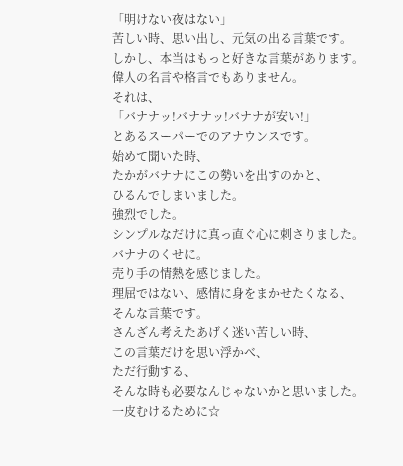「明けない夜はない」
苦しい時、思い出し、元気の出る言葉です。
しかし、本当はもっと好きな言葉があります。
偉人の名言や格言でもありません。
それは、
「バナナッ!バナナッ!バナナが安い!」
とあるスーパーでのアナウンスです。
始めて聞いた時、
たかがバナナにこの勢いを出すのかと、
ひるんでしまいました。
強烈でした。
シンプルなだけに真っ直ぐ心に刺さりました。
バナナのくせに。
売り手の情熱を感じました。
理屈ではない、感情に身をまかせたくなる、
そんな言葉です。
さんざん考えたあげく迷い苦しい時、
この言葉だけを思い浮かべ、
ただ行動する、
そんな時も必要なんじゃないかと思いました。
一皮むけるために☆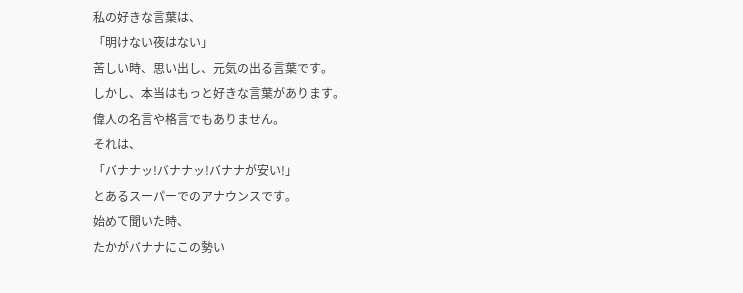私の好きな言葉は、
「明けない夜はない」
苦しい時、思い出し、元気の出る言葉です。
しかし、本当はもっと好きな言葉があります。
偉人の名言や格言でもありません。
それは、
「バナナッ!バナナッ!バナナが安い!」
とあるスーパーでのアナウンスです。
始めて聞いた時、
たかがバナナにこの勢い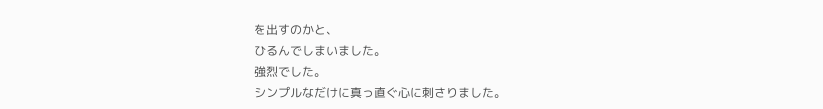を出すのかと、
ひるんでしまいました。
強烈でした。
シンプルなだけに真っ直ぐ心に刺さりました。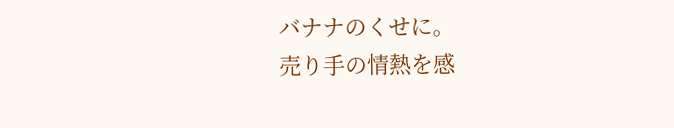バナナのくせに。
売り手の情熱を感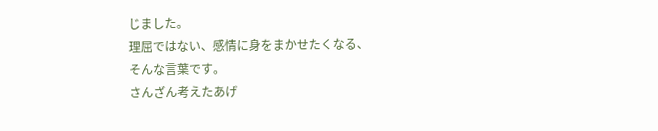じました。
理屈ではない、感情に身をまかせたくなる、
そんな言葉です。
さんざん考えたあげ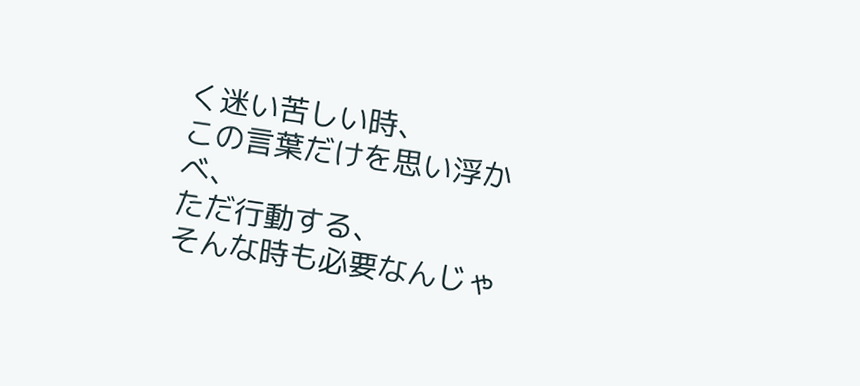く迷い苦しい時、
この言葉だけを思い浮かべ、
ただ行動する、
そんな時も必要なんじゃ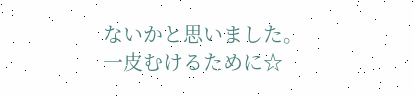ないかと思いました。
一皮むけるために☆